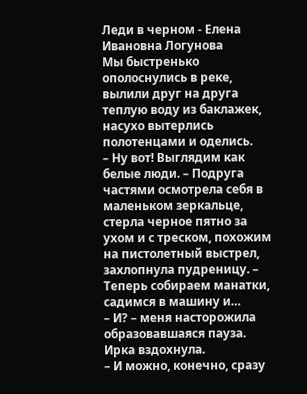Леди в черном - Елена Ивановна Логунова
Мы быстренько ополоснулись в реке, вылили друг на друга теплую воду из баклажек, насухо вытерлись полотенцами и оделись.
– Ну вот! Выглядим как белые люди. – Подруга частями осмотрела себя в маленьком зеркальце, стерла черное пятно за ухом и с треском, похожим на пистолетный выстрел, захлопнула пудреницу. – Теперь собираем манатки, садимся в машину и…
– И? – меня насторожила образовавшаяся пауза.
Ирка вздохнула.
– И можно, конечно, сразу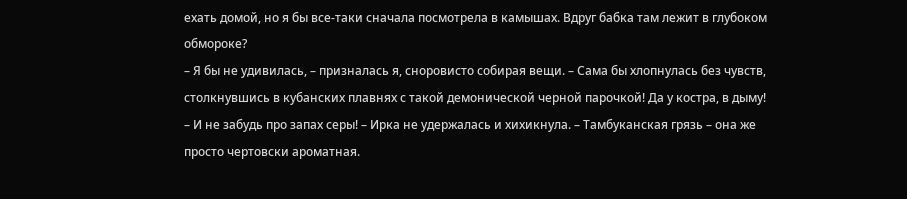ехать домой, но я бы все-таки сначала посмотрела в камышах. Вдруг бабка там лежит в глубоком обмороке?
– Я бы не удивилась, – призналась я, сноровисто собирая вещи. – Сама бы хлопнулась без чувств, столкнувшись в кубанских плавнях с такой демонической черной парочкой! Да у костра, в дыму!
– И не забудь про запах серы! – Ирка не удержалась и хихикнула. – Тамбуканская грязь – она же просто чертовски ароматная.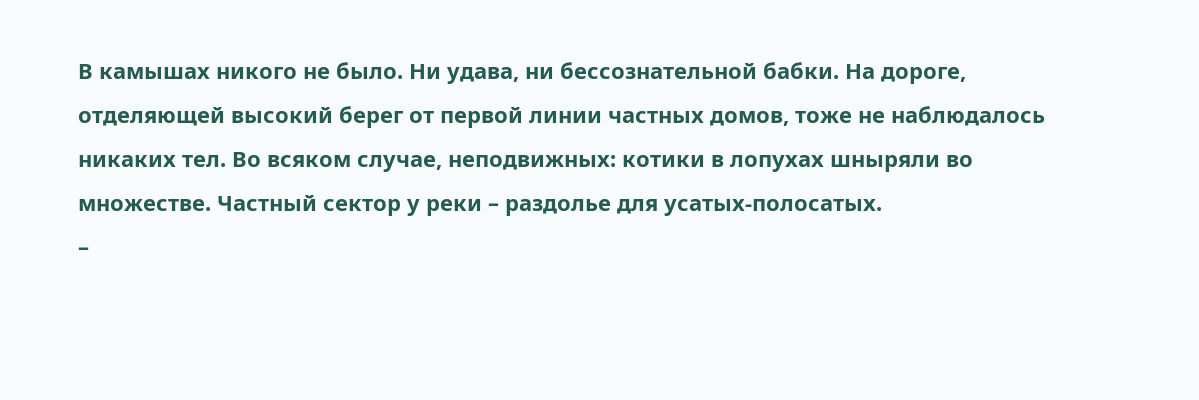В камышах никого не было. Ни удава, ни бессознательной бабки. На дороге, отделяющей высокий берег от первой линии частных домов, тоже не наблюдалось никаких тел. Во всяком случае, неподвижных: котики в лопухах шныряли во множестве. Частный сектор у реки – раздолье для усатых-полосатых.
–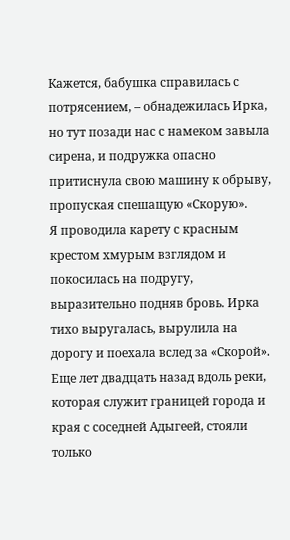Кажется, бабушка справилась с потрясением, – обнадежилась Ирка, но тут позади нас с намеком завыла сирена, и подружка опасно притиснула свою машину к обрыву, пропуская спешащую «Скорую».
Я проводила карету с красным крестом хмурым взглядом и покосилась на подругу, выразительно подняв бровь. Ирка тихо выругалась, вырулила на дорогу и поехала вслед за «Скорой».
Еще лет двадцать назад вдоль реки, которая служит границей города и края с соседней Адыгеей, стояли только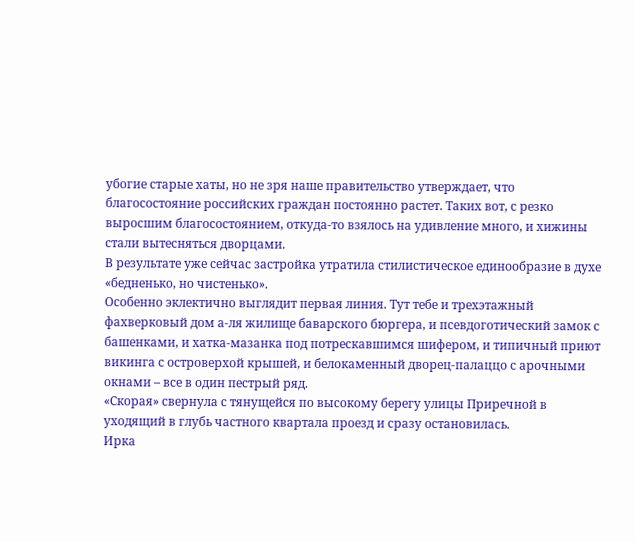убогие старые хаты, но не зря наше правительство утверждает, что благосостояние российских граждан постоянно растет. Таких вот, с резко выросшим благосостоянием, откуда-то взялось на удивление много, и хижины стали вытесняться дворцами.
В результате уже сейчас застройка утратила стилистическое единообразие в духе «бедненько, но чистенько».
Особенно эклектично выглядит первая линия. Тут тебе и трехэтажный фахверковый дом а-ля жилище баварского бюргера, и псевдоготический замок с башенками, и хатка-мазанка под потрескавшимся шифером, и типичный приют викинга с островерхой крышей, и белокаменный дворец-палаццо с арочными окнами – все в один пестрый ряд.
«Скорая» свернула с тянущейся по высокому берегу улицы Приречной в уходящий в глубь частного квартала проезд и сразу остановилась.
Ирка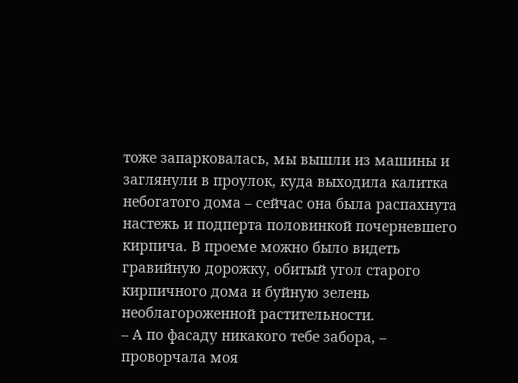тоже запарковалась, мы вышли из машины и заглянули в проулок, куда выходила калитка небогатого дома – сейчас она была распахнута настежь и подперта половинкой почерневшего кирпича. В проеме можно было видеть гравийную дорожку, обитый угол старого кирпичного дома и буйную зелень необлагороженной растительности.
– А по фасаду никакого тебе забора, – проворчала моя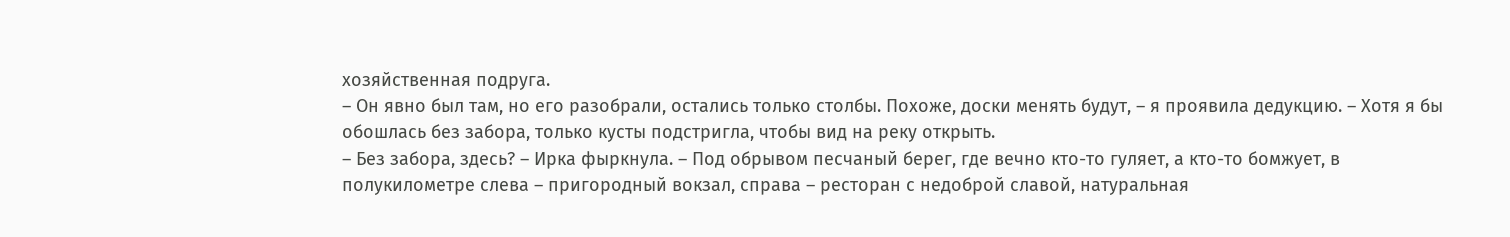хозяйственная подруга.
– Он явно был там, но его разобрали, остались только столбы. Похоже, доски менять будут, – я проявила дедукцию. – Хотя я бы обошлась без забора, только кусты подстригла, чтобы вид на реку открыть.
– Без забора, здесь? – Ирка фыркнула. – Под обрывом песчаный берег, где вечно кто-то гуляет, а кто-то бомжует, в полукилометре слева – пригородный вокзал, справа – ресторан с недоброй славой, натуральная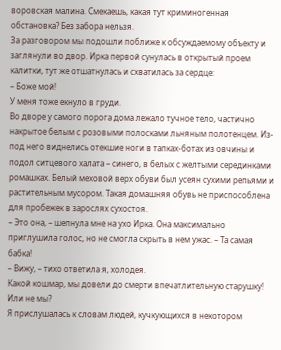воровская малина. Смекаешь, какая тут криминогенная обстановка? Без забора нельзя.
За разговором мы подошли поближе к обсуждаемому объекту и заглянули во двор. Ирка первой сунулась в открытый проем калитки, тут же отшатнулась и схватилась за сердце:
– Боже мой!
У меня тоже екнуло в груди.
Во дворе у самого порога дома лежало тучное тело, частично накрытое белым с розовыми полосками льняным полотенцем. Из-под него виднелись отекшие ноги в тапках-ботах из овчины и подол ситцевого халата – синего, в белых с желтыми серединками ромашках. Белый меховой верх обуви был усеян сухими репьями и растительным мусором. Такая домашняя обувь не приспособлена для пробежек в зарослях сухостоя.
– Это она, – шепнула мне на ухо Ирка. Она максимально приглушила голос, но не смогла скрыть в нем ужас. – Та самая бабка!
– Вижу, – тихо ответила я, холодея.
Какой кошмар, мы довели до смерти впечатлительную старушку!
Или не мы?
Я прислушалась к словам людей, кучкующихся в некотором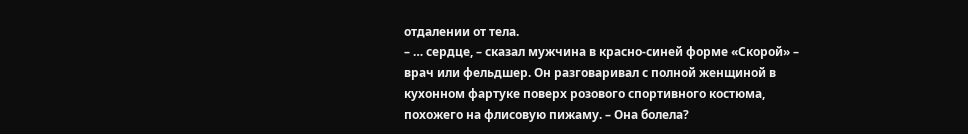отдалении от тела.
– … сердце, – сказал мужчина в красно-синей форме «Скорой» – врач или фельдшер. Он разговаривал с полной женщиной в кухонном фартуке поверх розового спортивного костюма, похожего на флисовую пижаму. – Она болела?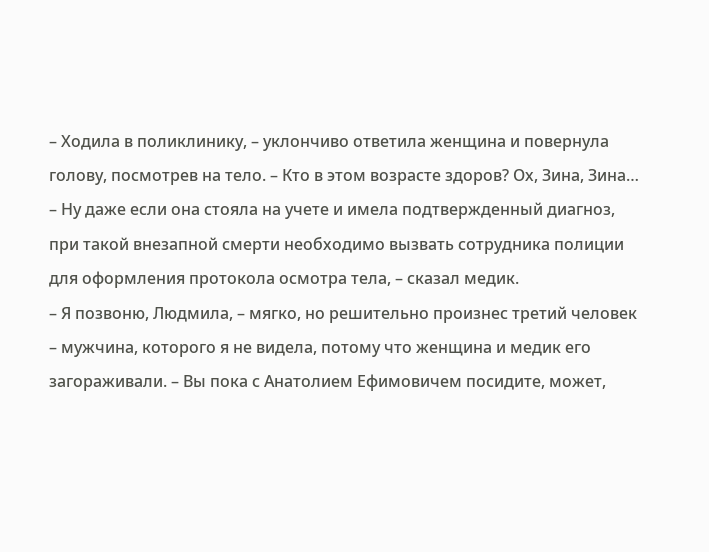– Ходила в поликлинику, – уклончиво ответила женщина и повернула голову, посмотрев на тело. – Кто в этом возрасте здоров? Ох, Зина, Зина…
– Ну даже если она стояла на учете и имела подтвержденный диагноз, при такой внезапной смерти необходимо вызвать сотрудника полиции для оформления протокола осмотра тела, – сказал медик.
– Я позвоню, Людмила, – мягко, но решительно произнес третий человек – мужчина, которого я не видела, потому что женщина и медик его загораживали. – Вы пока с Анатолием Ефимовичем посидите, может,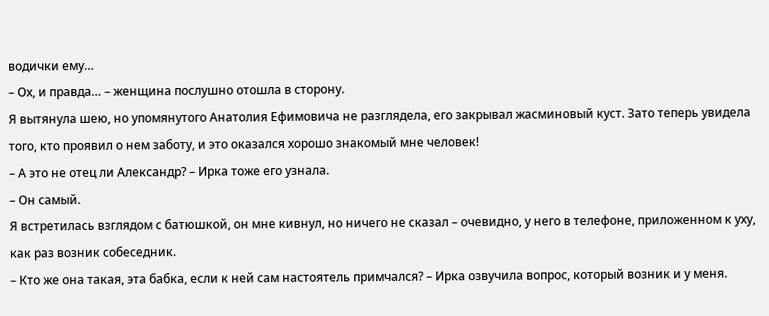водички ему…
– Ох, и правда… – женщина послушно отошла в сторону.
Я вытянула шею, но упомянутого Анатолия Ефимовича не разглядела, его закрывал жасминовый куст. Зато теперь увидела того, кто проявил о нем заботу, и это оказался хорошо знакомый мне человек!
– А это не отец ли Александр? – Ирка тоже его узнала.
– Он самый.
Я встретилась взглядом с батюшкой, он мне кивнул, но ничего не сказал – очевидно, у него в телефоне, приложенном к уху, как раз возник собеседник.
– Кто же она такая, эта бабка, если к ней сам настоятель примчался? – Ирка озвучила вопрос, который возник и у меня.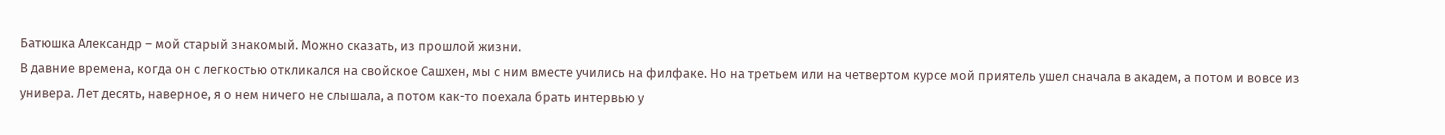Батюшка Александр – мой старый знакомый. Можно сказать, из прошлой жизни.
В давние времена, когда он с легкостью откликался на свойское Сашхен, мы с ним вместе учились на филфаке. Но на третьем или на четвертом курсе мой приятель ушел сначала в академ, а потом и вовсе из универа. Лет десять, наверное, я о нем ничего не слышала, а потом как-то поехала брать интервью у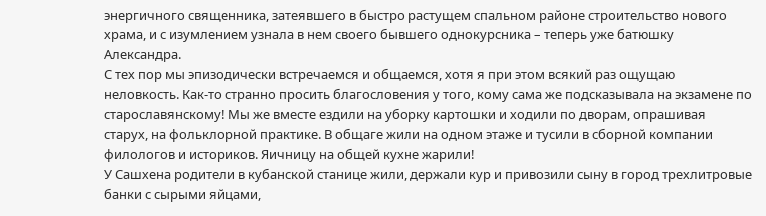энергичного священника, затеявшего в быстро растущем спальном районе строительство нового храма, и с изумлением узнала в нем своего бывшего однокурсника – теперь уже батюшку Александра.
С тех пор мы эпизодически встречаемся и общаемся, хотя я при этом всякий раз ощущаю неловкость. Как-то странно просить благословения у того, кому сама же подсказывала на экзамене по старославянскому! Мы же вместе ездили на уборку картошки и ходили по дворам, опрашивая старух, на фольклорной практике. В общаге жили на одном этаже и тусили в сборной компании филологов и историков. Яичницу на общей кухне жарили!
У Сашхена родители в кубанской станице жили, держали кур и привозили сыну в город трехлитровые банки с сырыми яйцами,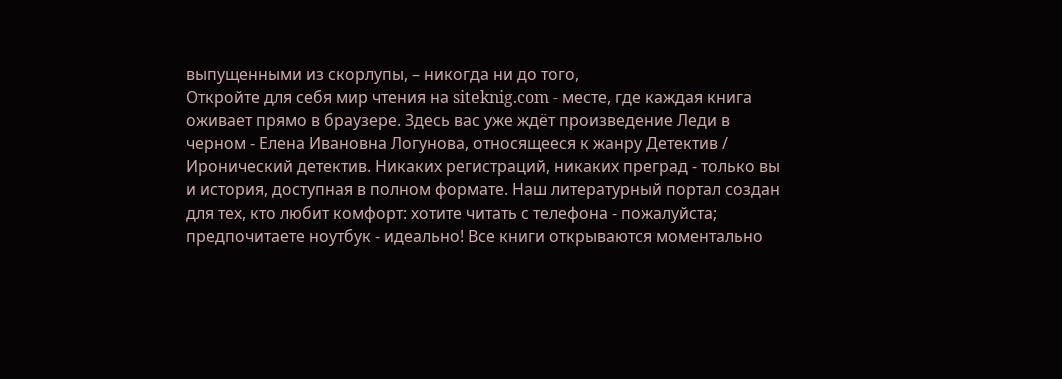выпущенными из скорлупы, – никогда ни до того,
Откройте для себя мир чтения на siteknig.com - месте, где каждая книга оживает прямо в браузере. Здесь вас уже ждёт произведение Леди в черном - Елена Ивановна Логунова, относящееся к жанру Детектив / Иронический детектив. Никаких регистраций, никаких преград - только вы и история, доступная в полном формате. Наш литературный портал создан для тех, кто любит комфорт: хотите читать с телефона - пожалуйста; предпочитаете ноутбук - идеально! Все книги открываются моментально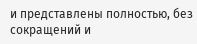и представлены полностью, без сокращений и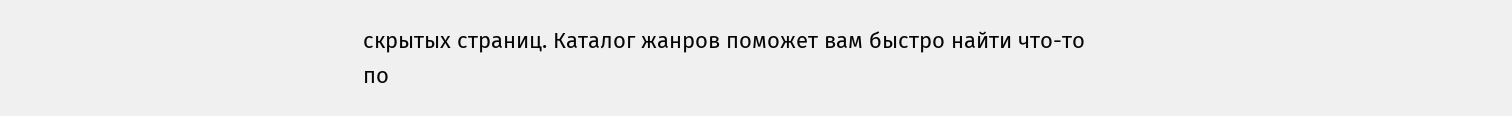скрытых страниц. Каталог жанров поможет вам быстро найти что-то по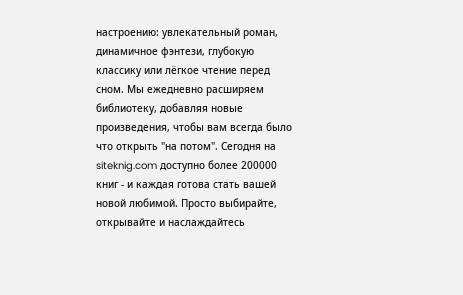настроению: увлекательный роман, динамичное фэнтези, глубокую классику или лёгкое чтение перед сном. Мы ежедневно расширяем библиотеку, добавляя новые произведения, чтобы вам всегда было что открыть "на потом". Сегодня на siteknig.com доступно более 200000 книг - и каждая готова стать вашей новой любимой. Просто выбирайте, открывайте и наслаждайтесь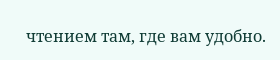чтением там, где вам удобно.